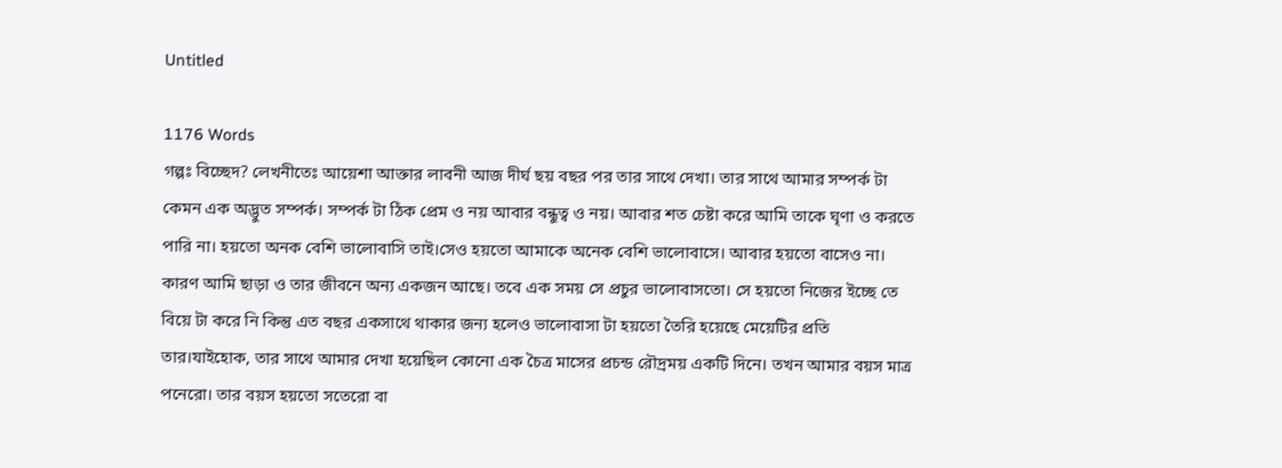Untitled

1176 Words
গল্পঃ বিচ্ছেদ? লেখনীতেঃ আয়েশা আক্তার লাবনী আজ দীর্ঘ ছয় বছর পর তার সাথে দেখা। তার সাথে আমার সম্পর্ক টা কেমন এক অদ্ভুত সম্পর্ক। সম্পর্ক টা ঠিক প্রেম ও নয় আবার বন্ধুত্ব ও নয়। আবার শত চেষ্টা করে আমি তাকে ঘৃণা ও করতে পারি না। হয়তো অনক বেশি ভালোবাসি তাই।সেও হয়তো আমাকে অনেক বেশি ভালোবাসে। আবার হয়তো বাসেও না। কারণ আমি ছাড়া ও তার জীবনে অন্য একজন আছে। তবে এক সময় সে প্রচুর ভালোবাসতো। সে হয়তো নিজের ইচ্ছে তে বিয়ে টা করে নি কিন্তু এত বছর একসাথে থাকার জন্য হলেও ভালোবাসা টা হয়তো তৈরি হয়েছে মেয়েটির প্রতি তার।যাইহোক, তার সাথে আমার দেখা হয়েছিল কোনো এক চৈত্র মাসের প্রচন্ড রৌদ্রময় একটি দিনে। তখন আমার বয়স মাত্র পনেরো। তার বয়স হয়তো সতেরো বা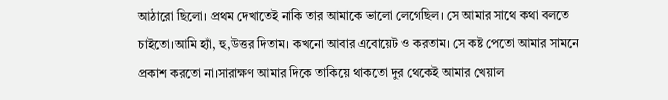আঠারো ছিলো। প্রথম দেখাতেই নাকি তার আমাকে ভালো লেগেছিল। সে আমার সাথে কথা বলতে চাইতো।আমি হ্যাঁ, হু,উত্তর দিতাম। কখনো আবার এবোয়েট ও করতাম। সে কষ্ট পেতো আমার সামনে প্রকাশ করতো না।সারাক্ষণ আমার দিকে তাকিয়ে থাকতো দুর থেকেই আমার খেয়াল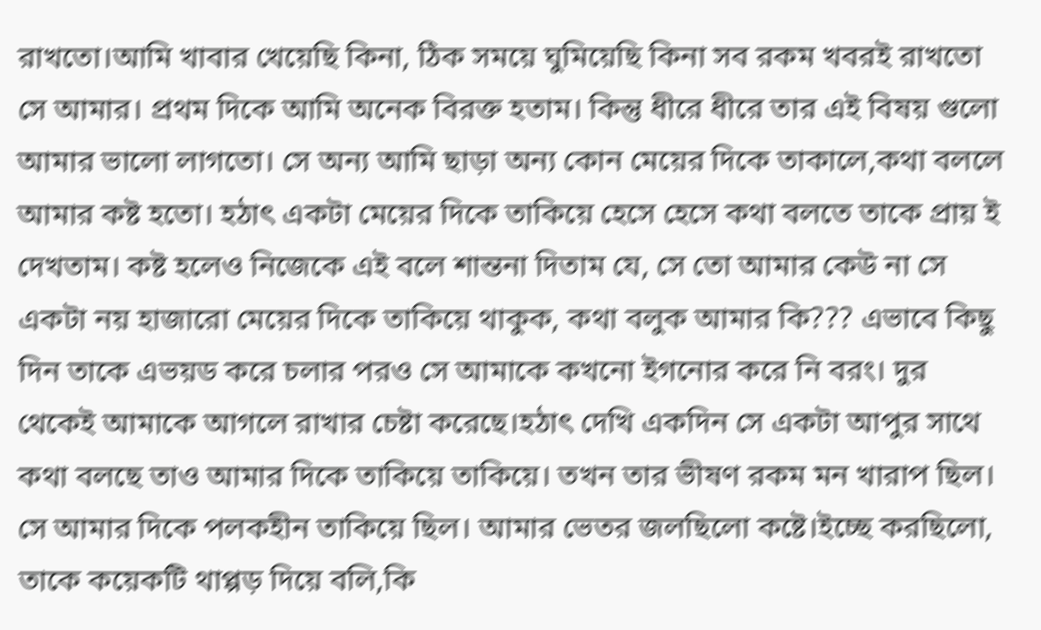রাখতো।আমি খাবার খেয়েছি কিনা, ঠিক সময়ে ঘুমিয়েছি কিনা সব রকম খবরই রাখতো সে আমার। প্রথম দিকে আমি অনেক বিরক্ত হতাম। কিন্তু ধীরে ধীরে তার এই বিষয় গুলো আমার ভালো লাগতো। সে অন্য আমি ছাড়া অন্য কোন মেয়ের দিকে তাকালে,কথা বললে আমার কষ্ট হতো। হঠাৎ একটা মেয়ের দিকে তাকিয়ে হেসে হেসে কথা বলতে তাকে প্রায় ই দেখতাম। কষ্ট হলেও নিজেকে এই বলে শান্তনা দিতাম যে, সে তো আমার কেউ না সে একটা নয় হাজারো মেয়ের দিকে তাকিয়ে থাকুক, কথা বলুক আমার কি??? এভাবে কিছু দিন তাকে এভয়ড করে চলার পরও সে আমাকে কখনো ইগনোর করে নি বরং। দুর থেকেই আমাকে আগলে রাখার চেষ্টা করেছে।হঠাৎ দেখি একদিন সে একটা আপুর সাথে কথা বলছে তাও আমার দিকে তাকিয়ে তাকিয়ে। তখন তার ভীষণ রকম মন খারাপ ছিল। সে আমার দিকে পলকহীন তাকিয়ে ছিল। আমার ভেতর জলছিলো কষ্টে।ইচ্ছে করছিলো, তাকে কয়েকটি থাপ্পড় দিয়ে বলি,কি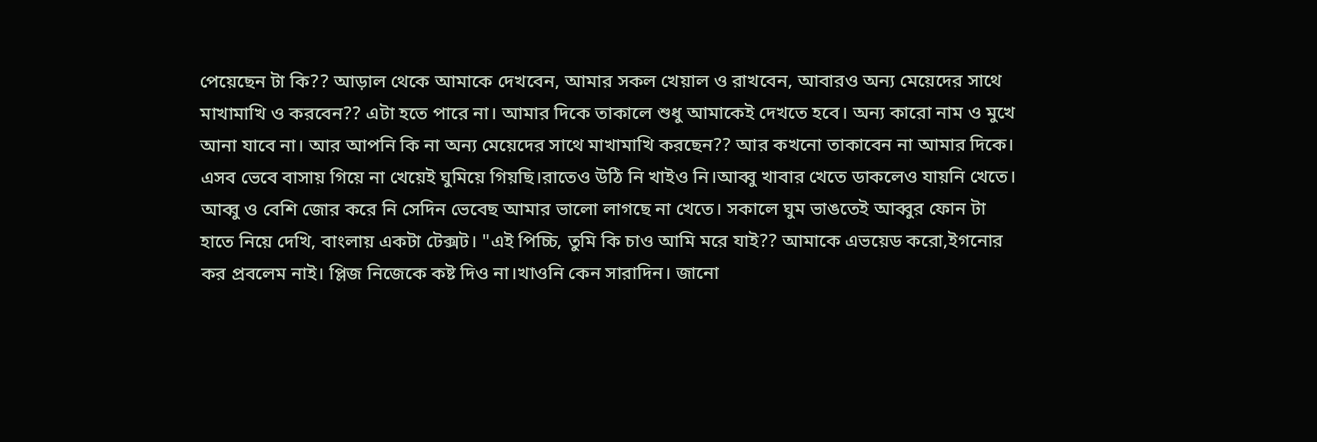পেয়েছেন টা কি?? আড়াল থেকে আমাকে দেখবেন, আমার সকল খেয়াল ও রাখবেন, আবারও অন্য মেয়েদের সাথে মাখামাখি ও করবেন?? এটা হতে পারে না। আমার দিকে তাকালে শুধু আমাকেই দেখতে হবে। অন্য কারো নাম ও মুখে আনা যাবে না। আর আপনি কি না অন্য মেয়েদের সাথে মাখামাখি করছেন?? আর কখনো তাকাবেন না আমার দিকে। এসব ভেবে বাসায় গিয়ে না খেয়েই ঘুমিয়ে গিয়ছি।রাতেও উঠি নি খাইও নি।আব্বু খাবার খেতে ডাকলেও যায়নি খেতে। আব্বু ও বেশি জোর করে নি সেদিন ভেবেছ আমার ভালো লাগছে না খেতে। সকালে ঘুম ভাঙতেই আব্বুর ফোন টা হাতে নিয়ে দেখি, বাংলায় একটা টেক্সট। "এই পিচ্চি, তুমি কি চাও আমি মরে যাই?? আমাকে এভয়েড করো,ইগনোর কর প্রবলেম নাই। প্লিজ নিজেকে কষ্ট দিও না।খাওনি কেন সারাদিন। জানো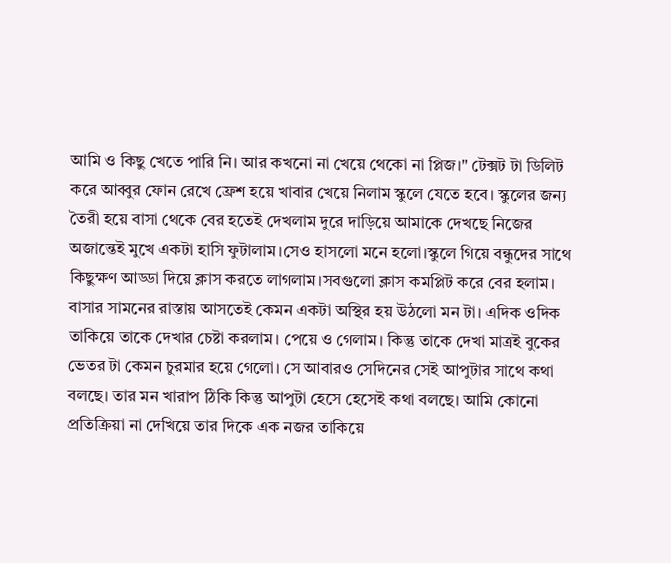আমি ও কিছু খেতে পারি নি। আর কখনো না খেয়ে থেকো না প্লিজ।" টেক্সট টা ডিলিট করে আব্বুর ফোন রেখে ফ্রেশ হয়ে খাবার খেয়ে নিলাম স্কুলে যেতে হবে। স্কুলের জন্য তৈরী হয়ে বাসা থেকে বের হতেই দেখলাম দুরে দাড়িয়ে আমাকে দেখছে নিজের অজান্তেই মুখে একটা হাসি ফুটালাম।সেও হাসলো মনে হলো।স্কুলে গিয়ে বন্ধুদের সাথে কিছুক্ষণ আড্ডা দিয়ে ক্লাস করতে লাগলাম।সবগুলো ক্লাস কমপ্লিট করে বের হলাম। বাসার সামনের রাস্তায় আসতেই কেমন একটা অস্থির হয় উঠলো মন টা। এদিক ওদিক তাকিয়ে তাকে দেখার চেষ্টা করলাম। পেয়ে ও গেলাম। কিন্তু তাকে দেখা মাত্রই বুকের ভেতর টা কেমন চুরমার হয়ে গেলো। সে আবারও সেদিনের সেই আপুটার সাথে কথা বলছে। তার মন খারাপ ঠিকি কিন্তু আপুটা হেসে হেসেই কথা বলছে। আমি কোনো প্রতিক্রিয়া না দেখিয়ে তার দিকে এক নজর তাকিয়ে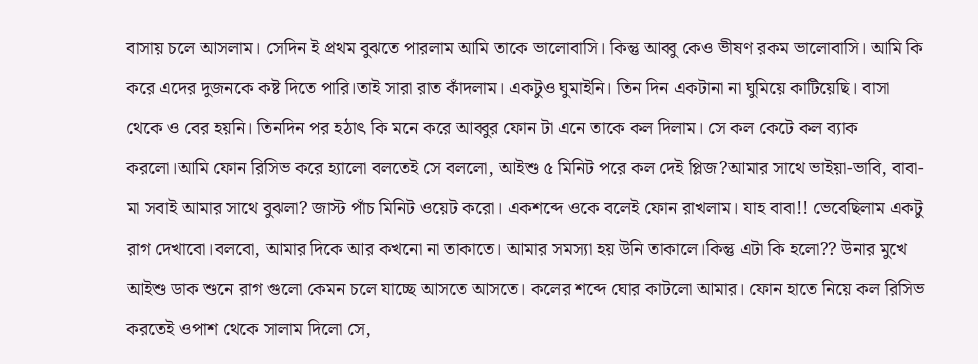বাসায় চলে আসলাম। সেদিন ই প্রথম বুঝতে পারলাম আমি তাকে ভালোবাসি। কিন্তু আব্বু কেও ভীষণ রকম ভালোবাসি। আমি কি করে এদের দুজনকে কষ্ট দিতে পারি।তাই সারা রাত কাঁদলাম। একটুও ঘুমাইনি। তিন দিন একটানা না ঘুমিয়ে কাটিয়েছি। বাসা থেকে ও বের হয়নি। তিনদিন পর হঠাৎ কি মনে করে আব্বুর ফোন টা এনে তাকে কল দিলাম। সে কল কেটে কল ব্যাক করলো।আমি ফোন রিসিভ করে হ্যালো বলতেই সে বললো, আইশু ৫ মিনিট পরে কল দেই প্লিজ?আমার সাথে ভাইয়া-ভাবি, বাবা-মা সবাই আমার সাথে বুঝলা? জাস্ট পাঁচ মিনিট ওয়েট করো। একশব্দে ওকে বলেই ফোন রাখলাম। যাহ বাবা!! ভেবেছিলাম একটু রাগ দেখাবো।বলবো, আমার দিকে আর কখনো না তাকাতে। আমার সমস্যা হয় উনি তাকালে।কিন্তু এটা কি হলো?? উনার মুখে আইশু ডাক শুনে রাগ গুলো কেমন চলে যাচ্ছে আসতে আসতে। কলের শব্দে ঘোর কাটলো আমার। ফোন হাতে নিয়ে কল রিসিভ করতেই ওপাশ থেকে সালাম দিলো সে,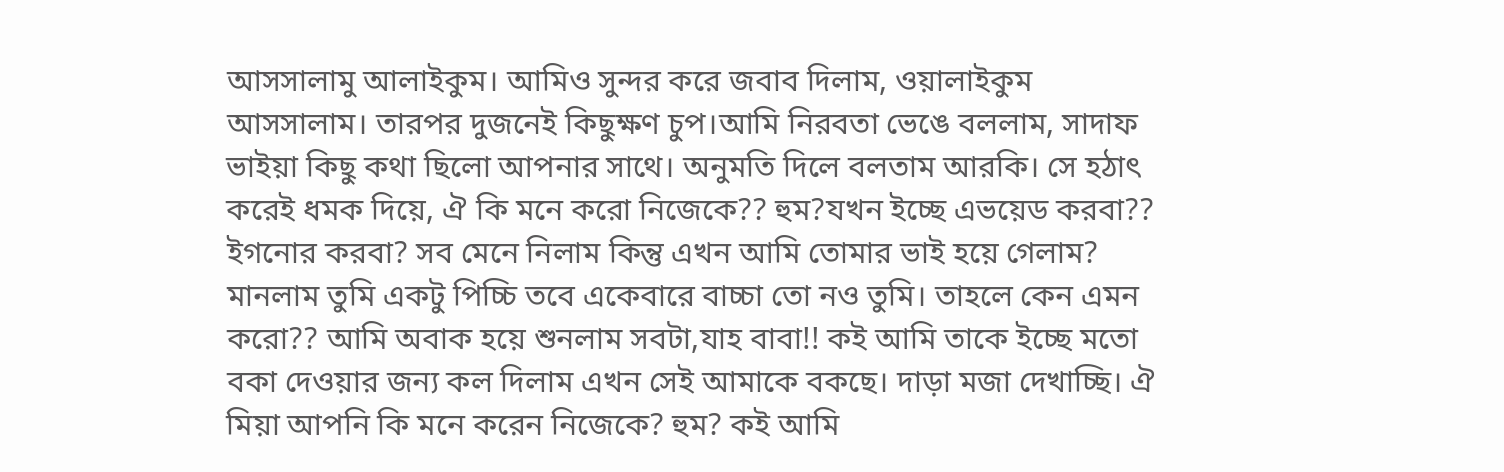আসসালামু আলাইকুম। আমিও সুন্দর করে জবাব দিলাম, ওয়ালাইকুম আসসালাম। তারপর দুজনেই কিছুক্ষণ চুপ।আমি নিরবতা ভেঙে বললাম, সাদাফ ভাইয়া কিছু কথা ছিলো আপনার সাথে। অনুমতি দিলে বলতাম আরকি। সে হঠাৎ করেই ধমক দিয়ে, ঐ কি মনে করো নিজেকে?? হুম?যখন ইচ্ছে এভয়েড করবা?? ইগনোর করবা? সব মেনে নিলাম কিন্তু এখন আমি তোমার ভাই হয়ে গেলাম? মানলাম তুমি একটু পিচ্চি তবে একেবারে বাচ্চা তো নও তুমি। তাহলে কেন এমন করো?? আমি অবাক হয়ে শুনলাম সবটা,যাহ বাবা!! কই আমি তাকে ইচ্ছে মতো বকা দেওয়ার জন্য কল দিলাম এখন সেই আমাকে বকছে। দাড়া মজা দেখাচ্ছি। ঐ মিয়া আপনি কি মনে করেন নিজেকে? হুম? কই আমি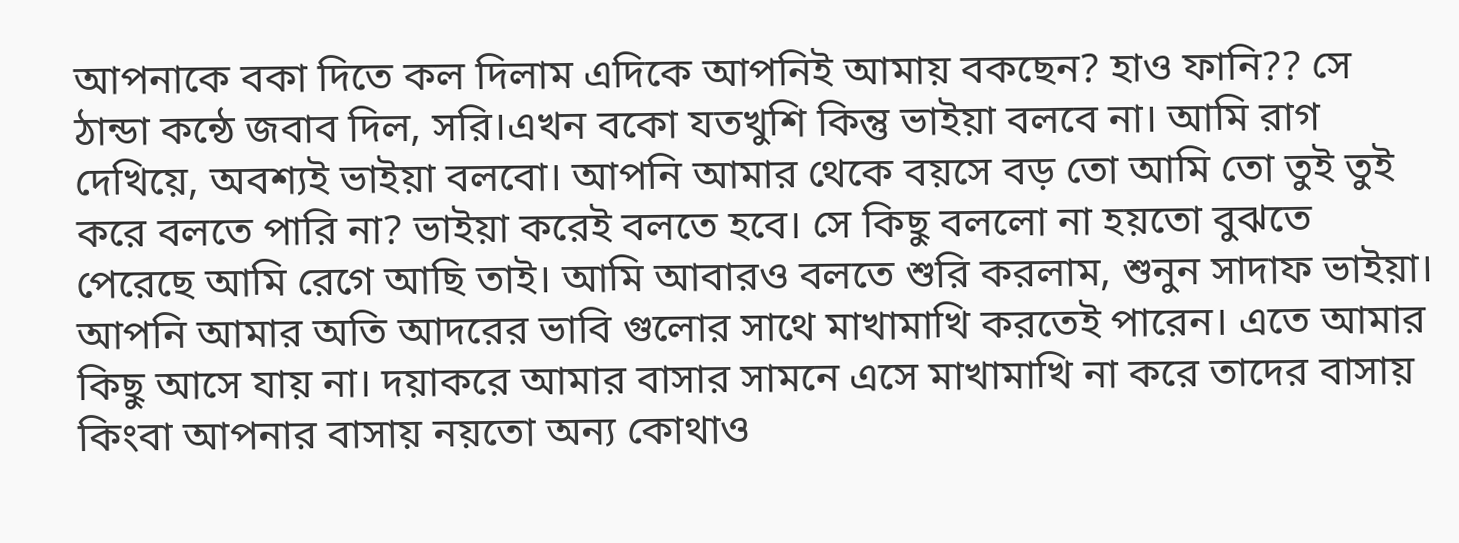আপনাকে বকা দিতে কল দিলাম এদিকে আপনিই আমায় বকছেন? হাও ফানি?? সে ঠান্ডা কন্ঠে জবাব দিল, সরি।এখন বকো যতখুশি কিন্তু ভাইয়া বলবে না। আমি রাগ দেখিয়ে, অবশ্যই ভাইয়া বলবো। আপনি আমার থেকে বয়সে বড় তো আমি তো তুই তুই করে বলতে পারি না? ভাইয়া করেই বলতে হবে। সে কিছু বললো না হয়তো বুঝতে পেরেছে আমি রেগে আছি তাই। আমি আবারও বলতে শুরি করলাম, শুনুন সাদাফ ভাইয়া। আপনি আমার অতি আদরের ভাবি গুলোর সাথে মাখামাখি করতেই পারেন। এতে আমার কিছু আসে যায় না। দয়াকরে আমার বাসার সামনে এসে মাখামাখি না করে তাদের বাসায় কিংবা আপনার বাসায় নয়তো অন্য কোথাও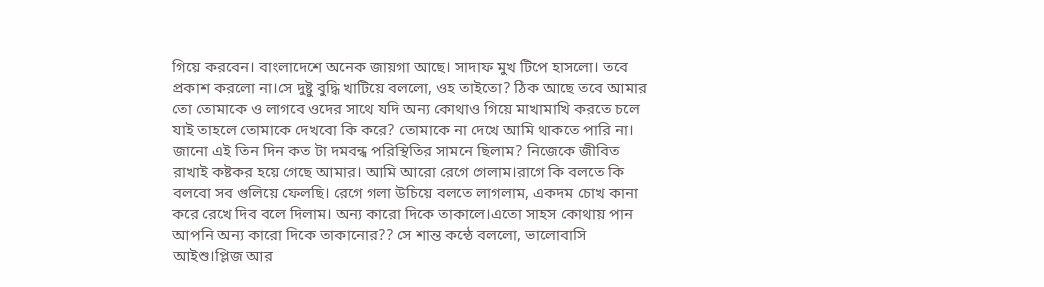গিয়ে করবেন। বাংলাদেশে অনেক জায়গা আছে। সাদাফ মুখ টিপে হাসলো। তবে প্রকাশ করলো না।সে দুষ্টু বুদ্ধি খাটিয়ে বললো, ওহ তাইতো? ঠিক আছে তবে আমার তো তোমাকে ও লাগবে ওদের সাথে যদি অন্য কোথাও গিয়ে মাখামাখি করতে চলে যাই তাহলে তোমাকে দেখবো কি করে? তোমাকে না দেখে আমি থাকতে পারি না। জানো এই তিন দিন কত টা দমবন্ধ পরিস্থিতির সামনে ছিলাম? নিজেকে জীবিত রাখাই কষ্টকর হয়ে গেছে আমার। আমি আরো রেগে গেলাম।রাগে কি বলতে কি বলবো সব গুলিয়ে ফেলছি। রেগে গলা উচিয়ে বলতে লাগলাম, একদম চোখ কানা করে রেখে দিব বলে দিলাম। অন্য কারো দিকে তাকালে।এতো সাহস কোথায় পান আপনি অন্য কারো দিকে তাকানোর?? সে শান্ত কন্ঠে বললো, ভালোবাসি আইশু।প্লিজ আর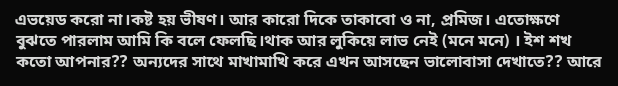এভয়েড করো না।কষ্ট হয় ভীষণ। আর কারো দিকে তাকাবো ও না, প্রমিজ। এতোক্ষণে বুঝতে পারলাম আমি কি বলে ফেলছি।থাক আর লুকিয়ে লাভ নেই (মনে মনে) । ইশ শখ কতো আপনার?? অন্যদের সাথে মাখামাখি করে এখন আসছেন ভালোবাসা দেখাতে?? আরে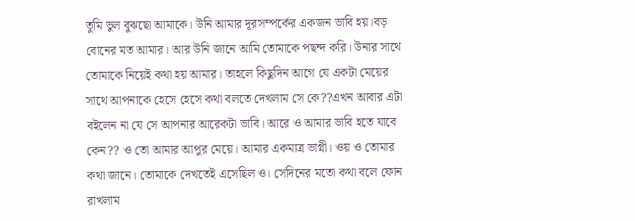তুমি ভুল বুঝছো আমাকে। উনি আমার দূরসম্পর্কের একজন ভাবি হয়।বড় বোনের মত আমার। আর উনি জানে আমি তোমাকে পছন্দ করি। উনার সাথে তোমাকে নিয়েই কথা হয় আমার। তাহলে কিছুদিন আগে যে একটা মেয়ের সাথে আপনাকে হেসে হেসে কথা বলতে দেখলাম সে কে??এখন আবার এটা বইলেন না যে সে আপনার আরেকটা ভাবি। আরে ও আমার ভাবি হতে যাবে কেন?? ও তো আমার আপুর মেয়ে। আমার একমাত্র ভাগ্নী। ওয় ও তোমার কথা জানে। তোমাকে দেখতেই এসেছিল ও। সেদিনের মতো কথা বলে ফোন রাখলাম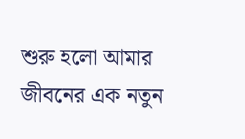শুরু হলো আমার জীবনের এক নতুন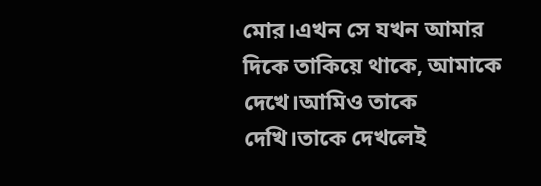মোর।এখন সে যখন আমার দিকে তাকিয়ে থাকে, আমাকে দেখে।আমিও তাকে দেখি।তাকে দেখলেই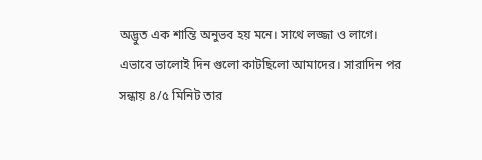অদ্ভুত এক শান্তি অনুভব হয় মনে। সাথে লজ্জা ও লাগে। এভাবে ভালোই দিন গুলো কাটছিলো আমাদের। সারাদিন পর সন্ধায় ৪/৫ মিনিট তার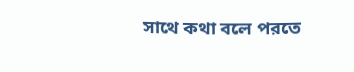সাথে কথা বলে পরতে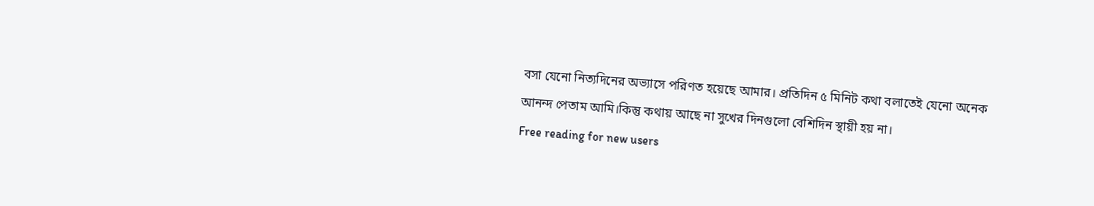বসা যেনো নিত্যদিনের অভ্যাসে পরিণত হয়েছে আমার। প্রতিদিন ৫ মিনিট কথা বলাতেই যেনো অনেক আনন্দ পেতাম আমি।কিন্তু কথায় আছে না সুখের দিনগুলো বেশিদিন স্থায়ী হয় না।
Free reading for new users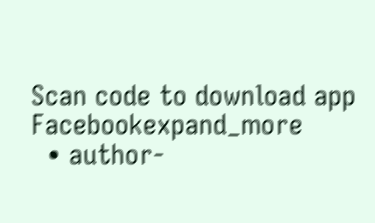Scan code to download app
Facebookexpand_more
  • author-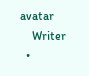avatar
    Writer
  •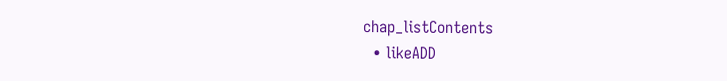chap_listContents
  • likeADD